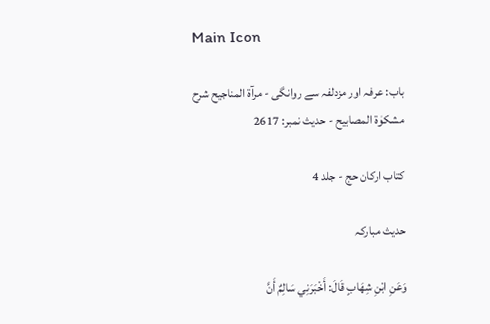Main Icon

باب: عرفہ اور مزدلفہ سے روانگی - مرآۃ المناجیح شرح مشکوٰۃ المصابیح - حدیث نمبر: 2617

کتاب ارکان حج - جلد 4

حدیث مبارکہ

وَعَنِ ابْنِ شِهَابٍ قَالَ: أَخْبَرَنِي سَالِمٌ أَنَّ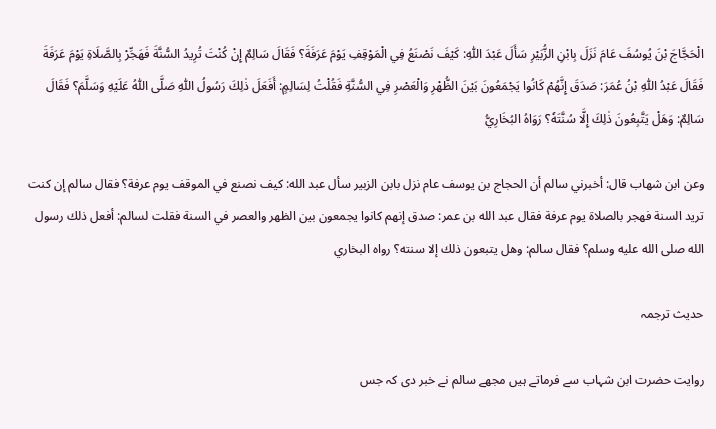الْحَجَّاجَ بْنَ يُوسُفَ عَامَ نَزَلَ بِابْنِ الزُّبَيْرِ سَأَلَ عَبْدَ اللّٰهِ: كَيْفَ نَصْنَعُ فِي الْمَوْقِفِ يَوْمَ عَرَفَةَ؟ فَقَالَ سَالِمٌ إِنْ كُنْتَ تُرِيدُ السُّنَّةَ فَهَجِّرْ بِالصَّلَاةِ يَوْمَ عَرَفَةَ فَقَالَ عَبْدُ اللّٰهِ بْنُ عُمَرَ: صَدَقَ إِنَّهُمْ كَانُوا يَجْمَعُونَ بَيْنَ الظُّهْرِ وَالْعَصْرِ فِي السُّنَّةِ فَقُلْتُ لِسَالِمٍ: أَفَعَلَ ذٰلِكَ رَسُولُ اللّٰهِ صَلَّى اللّٰهُ عَلَيْهِ وَسَلَّمَ؟ فَقَالَ سَالِمٌ: وَهَلْ يَتَّبِعُونَ ذٰلِكَ إِلَّا سُنَّتَهٗ؟ رَوَاهُ البُخَارِيُّ

وعن ابن شهاب قال: أخبرني سالم أن الحجاج بن يوسف عام نزل بابن الزبير سأل عبد الله: كيف نصنع في الموقف يوم عرفة؟ فقال سالم إن كنت تريد السنة فهجر بالصلاة يوم عرفة فقال عبد الله بن عمر: صدق إنهم كانوا يجمعون بين الظهر والعصر في السنة فقلت لسالم: أفعل ذلك رسول الله صلى الله عليه وسلم؟ فقال سالم: وهل يتبعون ذلك إلا سنته؟ رواه البخاري

حدیث ترجمہ

روایت حضرت ابن شہاب سے فرماتے ہیں مجھے سالم نے خبر دی کہ جس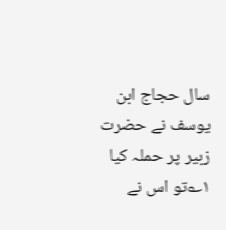سال حجاج ابن یوسف نے حضرت زبیر پر حملہ کیا ۱؎تو اس نے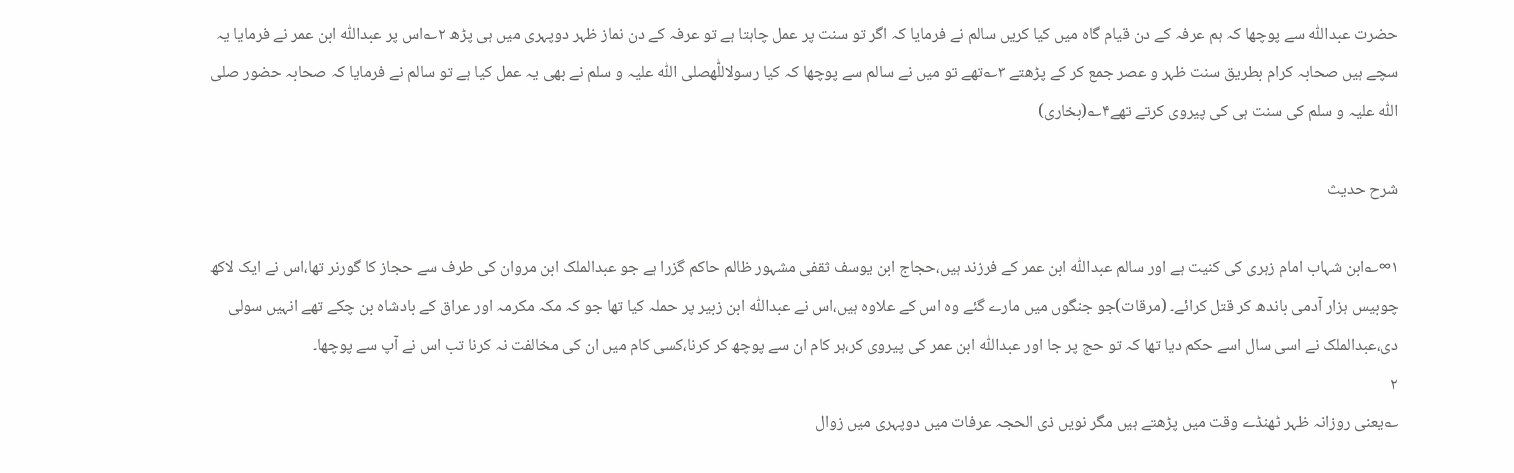حضرت عبداللّٰه سے پوچھا کہ ہم عرفہ کے دن قیام گاہ میں کیا کریں سالم نے فرمایا کہ اگر تو سنت پر عمل چاہتا ہے تو عرفہ کے دن نماز ظہر دوپہری میں ہی پڑھ ۲؎اس پر عبداللّٰه ابن عمر نے فرمایا یہ سچے ہیں صحابہ کرام بطریق سنت ظہر و عصر جمع کر کے پڑھتے ۳؎تھے تو میں نے سالم سے پوچھا کہ کیا رسولاللّٰهصلی اللّٰہ علیہ و سلم نے بھی یہ عمل کیا ہے تو سالم نے فرمایا کہ صحابہ حضور صلی اللّٰہ علیہ و سلم کی سنت ہی کی پیروی کرتے تھے۴؎(بخاری)

شرح حدیث

۱∞؎ابن شہاب امام زہری کی کنیت ہے اور سالم عبداللّٰه ابن عمر کے فرزند ہیں،حجاج ابن یوسف ثقفی مشہور ظالم حاکم گزرا ہے جو عبدالملک ابن مروان کی طرف سے حجاز کا گورنر تھا،اس نے ایک لاکھ چوبیس ہزار آدمی باندھ کر قتل کرائے۔ (مرقات)جو جنگوں میں مارے گئے وہ اس کے علاوہ ہیں،اس نے عبداللّٰه ابن زبیر پر حملہ کیا تھا جو کہ مکہ مکرمہ اور عراق کے بادشاہ بن چکے تھے انہیں سولی دی،عبدالملک نے اسی سال اسے حکم دیا تھا کہ تو حج پر جا اور عبداللّٰه ابن عمر کی پیروی کر،ہر کام ان سے پوچھ کر کرنا،کسی کام میں ان کی مخالفت نہ کرنا تب اس نے آپ سے پوچھا۔
۲
؎یعنی روزانہ ظہر ٹھنڈے وقت میں پڑھتے ہیں مگر نویں ذی الحجہ عرفات میں دوپہری میں زوال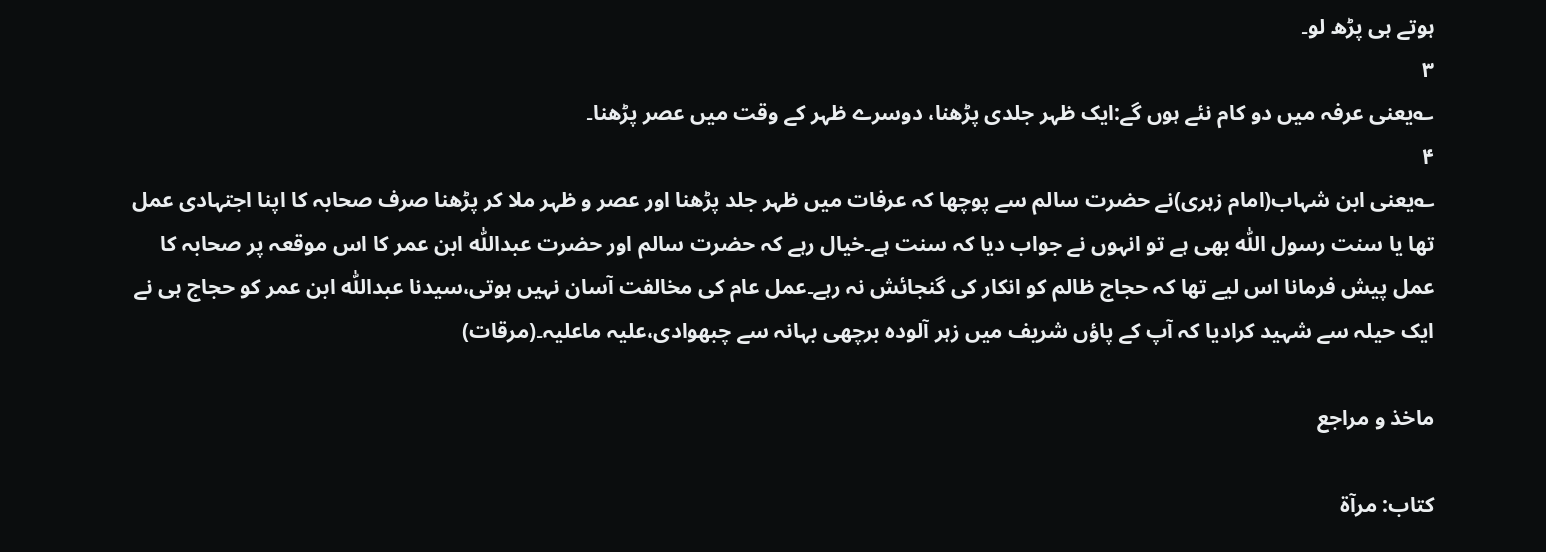ہوتے ہی پڑھ لو۔
۳
؎یعنی عرفہ میں دو کام نئے ہوں گے:ایک ظہر جلدی پڑھنا، دوسرے ظہر کے وقت میں عصر پڑھنا۔
۴
؎یعنی ابن شہاب(امام زہری)نے حضرت سالم سے پوچھا کہ عرفات میں ظہر جلد پڑھنا اور عصر و ظہر ملا کر پڑھنا صرف صحابہ کا اپنا اجتہادی عمل تھا یا سنت رسول اللّٰه بھی ہے تو انہوں نے جواب دیا کہ سنت ہے۔خیال رہے کہ حضرت سالم اور حضرت عبداللّٰه ابن عمر کا اس موقعہ پر صحابہ کا عمل پیش فرمانا اس لیے تھا کہ حجاج ظالم کو انکار کی گنجائش نہ رہے۔عمل عام کی مخالفت آسان نہیں ہوتی،سیدنا عبداللّٰه ابن عمر کو حجاج ہی نے ایک حیلہ سے شہید کرادیا کہ آپ کے پاؤں شریف میں زہر آلودہ برچھی بہانہ سے چبھوادی،علیہ ماعلیہ۔(مرقات)

ماخذ و مراجع

کتاب: مرآۃ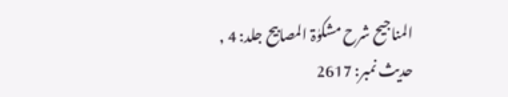المناجیح شرح مشکوٰۃ المصابیح جلد: 4 , حدیث نمبر: 2617